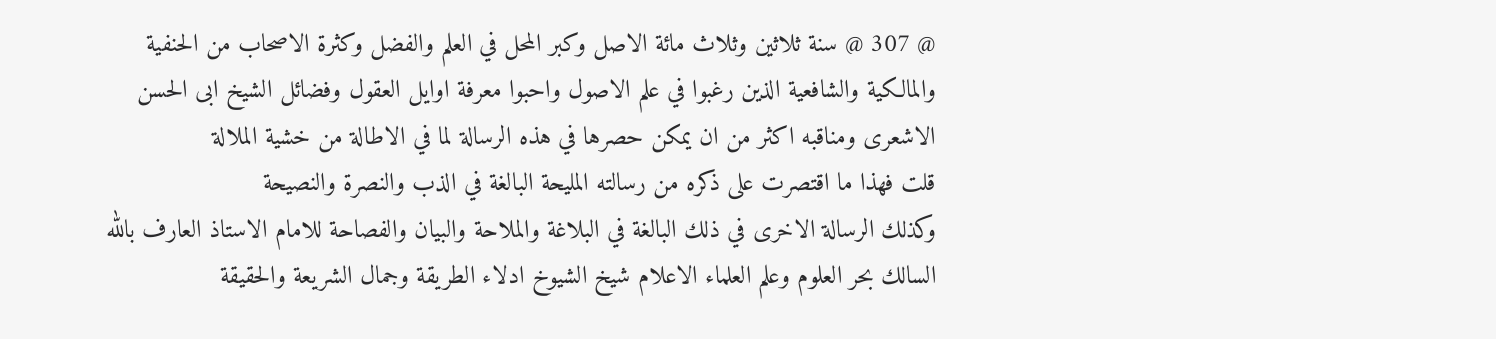@ 307 @ سنة ثلاثين وثلاث مائة الاصل وكبر المحل في العلم والفضل وكثرة الاصحاب من الحنفية والمالكية والشافعية الذين رغبوا في علم الاصول واحبوا معرفة اوايل العقول وفضائل الشيخ ابى الحسن الاشعرى ومناقبه اكثر من ان يمكن حصرها في هذه الرسالة لما في الاطالة من خشية الملالة
قلت فهذا ما اقتصرت على ذكره من رسالته المليحة البالغة في الذب والنصرة والنصيحة
وكذلك الرسالة الاخرى في ذلك البالغة في البلاغة والملاحة والبيان والفصاحة للامام الاستاذ العارف بالله السالك بحر العلوم وعلم العلماء الاعلام شيخ الشيوخ ادلاء الطريقة وجمال الشريعة والحقيقة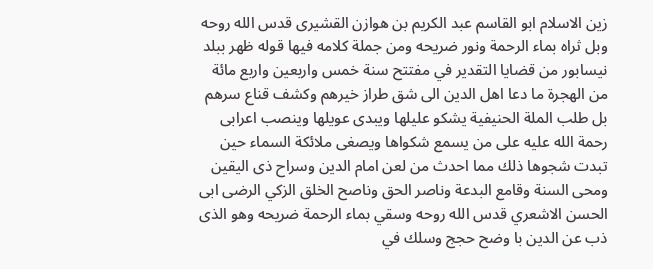زين الاسلام ابو القاسم عبد الكريم بن هوازن القشيرى قدس الله روحه وبل ثراه بماء الرحمة ونور ضريحه ومن جملة كلامه فيها قوله ظهر ببلد نيسابور من قضايا التقدير في مفتتح سنة خمس واربعين واربع مائة من الهجرة ما دعا اهل الدين الى شق طراز خيرهم وكشف قناع سرهم بل طلب الملة الحنيفية يشكو عليلها ويبدى عويلها وينصب اعرابى رحمة الله عليه على من يسمع شكواها ويصغى ملائكة السماء حين تبدت شجوها ذلك مما احدث من لعن امام الدين وسراح ذى اليقين ومحى السنة وقامع البدعة وناصر الحق وناصح الخلق الزكي الرضى ابى الحسن الاشعري قدس الله روحه وسقي بماء الرحمة ضريحه وهو الذى ذب عن الدين با وضح حجج وسلك في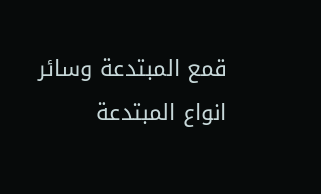قمع المبتدعة وسائر انواع المبتدعة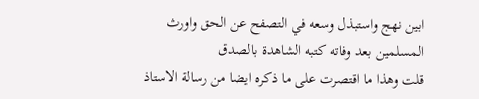ابين نهج واستبذل وسعه في التصفح عن الحق واورث المسلمين بعد وفاته كتبه الشاهدة بالصدق
قلت وهذا ما اقتصرت على ما ذكره ايضا من رسالة الاستاذ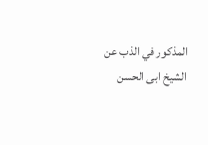المذكور في الذب عن الشيخ ابى الحسن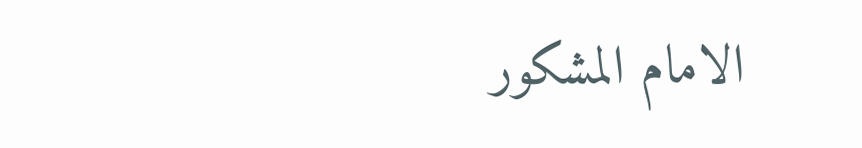الامام المشكور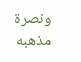ونصرة مذهبه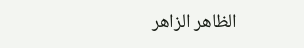الظاهر الزاهر